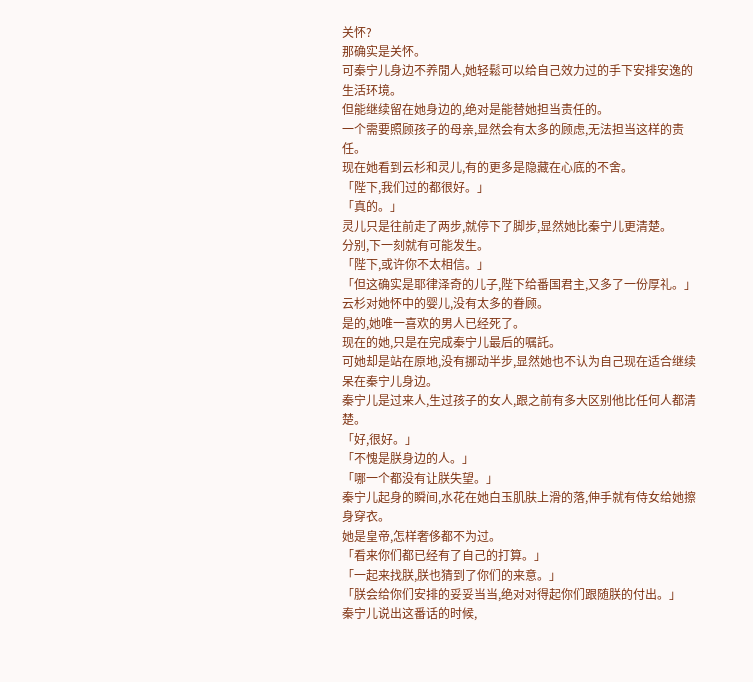关怀?
那确实是关怀。
可秦宁儿身边不养閒人,她轻鬆可以给自己效力过的手下安排安逸的生活环境。
但能继续留在她身边的,绝对是能替她担当责任的。
一个需要照顾孩子的母亲,显然会有太多的顾虑,无法担当这样的责任。
现在她看到云杉和灵儿,有的更多是隐藏在心底的不舍。
「陛下,我们过的都很好。」
「真的。」
灵儿只是往前走了两步,就停下了脚步,显然她比秦宁儿更清楚。
分别,下一刻就有可能发生。
「陛下,或许你不太相信。」
「但这确实是耶律泽奇的儿子,陛下给番国君主,又多了一份厚礼。」
云杉对她怀中的婴儿,没有太多的眷顾。
是的,她唯一喜欢的男人已经死了。
现在的她,只是在完成秦宁儿最后的嘱託。
可她却是站在原地,没有挪动半步,显然她也不认为自己现在适合继续呆在秦宁儿身边。
秦宁儿是过来人,生过孩子的女人,跟之前有多大区别他比任何人都清楚。
「好,很好。」
「不愧是朕身边的人。」
「哪一个都没有让朕失望。」
秦宁儿起身的瞬间,水花在她白玉肌肤上滑的落,伸手就有侍女给她擦身穿衣。
她是皇帝,怎样奢侈都不为过。
「看来你们都已经有了自己的打算。」
「一起来找朕,朕也猜到了你们的来意。」
「朕会给你们安排的妥妥当当,绝对对得起你们跟随朕的付出。」
秦宁儿说出这番话的时候,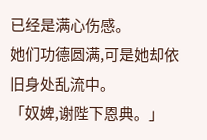已经是满心伤感。
她们功德圆满,可是她却依旧身处乱流中。
「奴婢,谢陛下恩典。」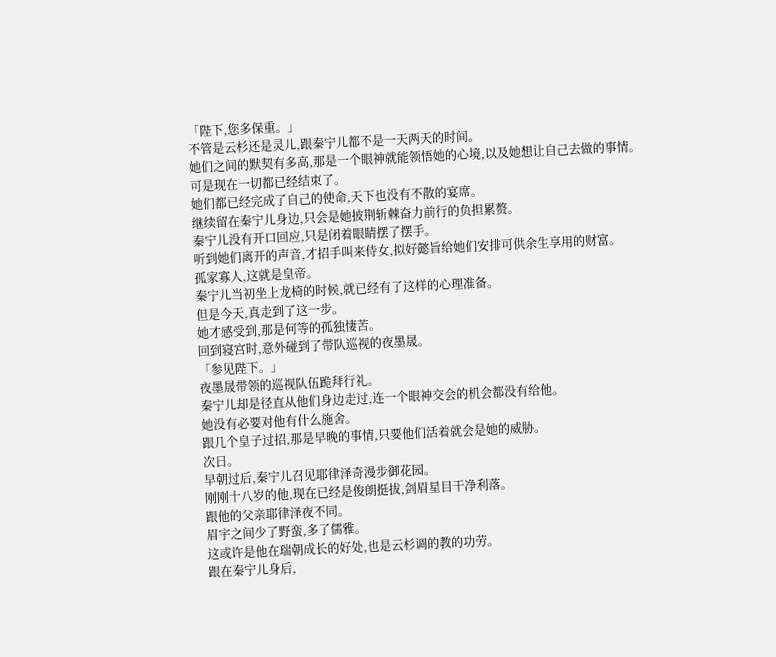「陛下,您多保重。」
不管是云杉还是灵儿,跟秦宁儿都不是一天两天的时间。
她们之间的默契有多高,那是一个眼神就能领悟她的心境,以及她想让自己去做的事情。
可是现在一切都已经结束了。
她们都已经完成了自己的使命,天下也没有不散的宴席。
继续留在秦宁儿身边,只会是她披荆斩棘奋力前行的负担累赘。
秦宁儿没有开口回应,只是闭着眼睛摆了摆手。
听到她们离开的声音,才招手叫来侍女,拟好懿旨给她们安排可供余生享用的财富。
孤家寡人,这就是皇帝。
秦宁儿当初坐上龙椅的时候,就已经有了这样的心理准备。
但是今天,真走到了这一步。
她才感受到,那是何等的孤独悽苦。
回到寝宫时,意外碰到了带队巡视的夜墨晟。
「参见陛下。」
夜墨晟带领的巡视队伍跪拜行礼。
秦宁儿却是径直从他们身边走过,连一个眼神交会的机会都没有给他。
她没有必要对他有什么施舍。
跟几个皇子过招,那是早晚的事情,只要他们活着就会是她的威胁。
次日。
早朝过后,秦宁儿召见耶律泽奇漫步御花园。
刚刚十八岁的他,现在已经是俊朗挺拔,剑眉星目干净利落。
跟他的父亲耶律泽夜不同。
眉宇之间少了野蛮,多了儒雅。
这或许是他在瑞朝成长的好处,也是云杉调的教的功劳。
跟在秦宁儿身后,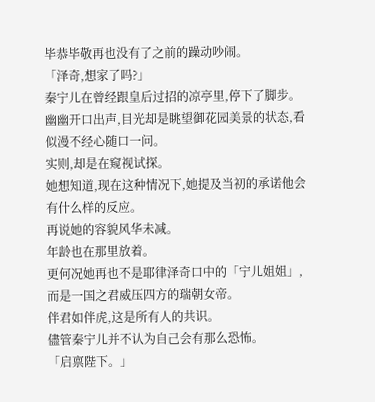毕恭毕敬再也没有了之前的躁动吵闹。
「泽奇,想家了吗?」
秦宁儿在曾经跟皇后过招的凉亭里,停下了脚步。
幽幽开口出声,目光却是眺望御花园美景的状态,看似漫不经心随口一问。
实则,却是在窥视试探。
她想知道,现在这种情况下,她提及当初的承诺他会有什么样的反应。
再说她的容貌风华未减。
年龄也在那里放着。
更何况她再也不是耶律泽奇口中的「宁儿姐姐」,而是一国之君威压四方的瑞朝女帝。
伴君如伴虎,这是所有人的共识。
儘管秦宁儿并不认为自己会有那么恐怖。
「启禀陛下。」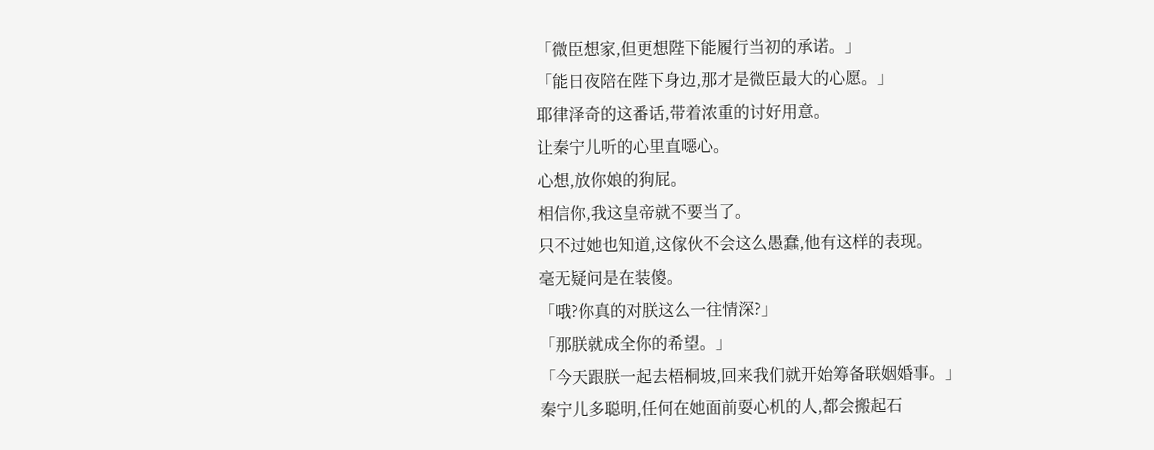「微臣想家,但更想陛下能履行当初的承诺。」
「能日夜陪在陛下身边,那才是微臣最大的心愿。」
耶律泽奇的这番话,带着浓重的讨好用意。
让秦宁儿听的心里直噁心。
心想,放你娘的狗屁。
相信你,我这皇帝就不要当了。
只不过她也知道,这傢伙不会这么愚蠢,他有这样的表现。
毫无疑问是在装傻。
「哦?你真的对朕这么一往情深?」
「那朕就成全你的希望。」
「今天跟朕一起去梧桐坡,回来我们就开始筹备联姻婚事。」
秦宁儿多聪明,任何在她面前耍心机的人,都会搬起石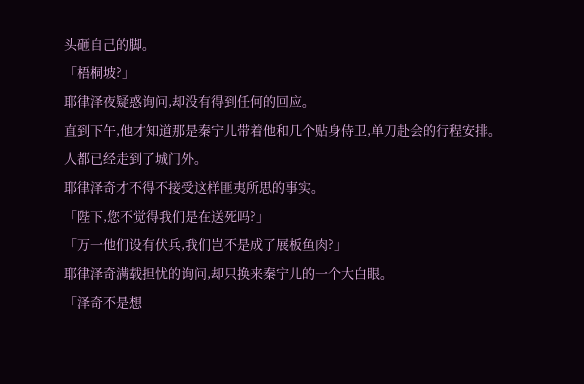头砸自己的脚。
「梧桐坡?」
耶律泽夜疑惑询问,却没有得到任何的回应。
直到下午,他才知道那是秦宁儿带着他和几个贴身侍卫,单刀赴会的行程安排。
人都已经走到了城门外。
耶律泽奇才不得不接受这样匪夷所思的事实。
「陛下,您不觉得我们是在送死吗?」
「万一他们设有伏兵,我们岂不是成了展板鱼肉?」
耶律泽奇满载担忧的询问,却只换来秦宁儿的一个大白眼。
「泽奇不是想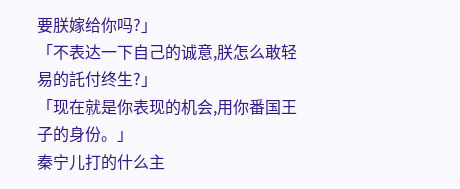要朕嫁给你吗?」
「不表达一下自己的诚意,朕怎么敢轻易的託付终生?」
「现在就是你表现的机会,用你番国王子的身份。」
秦宁儿打的什么主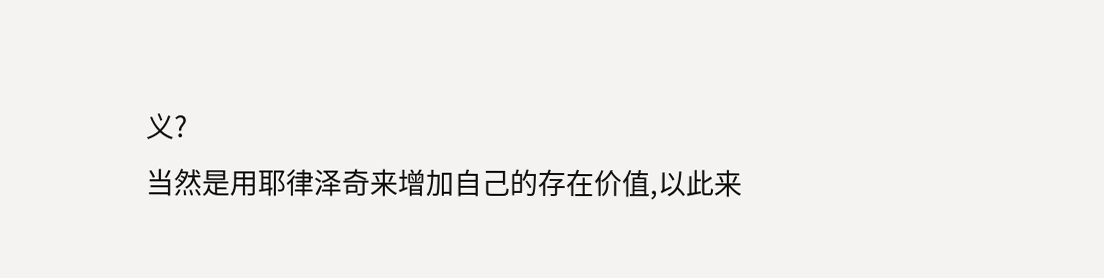义?
当然是用耶律泽奇来增加自己的存在价值,以此来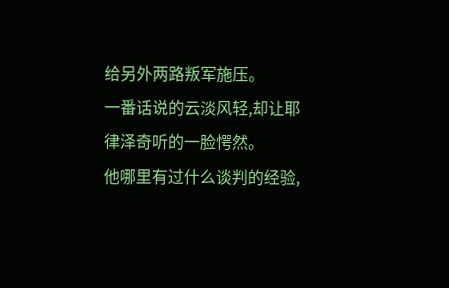给另外两路叛军施压。
一番话说的云淡风轻,却让耶律泽奇听的一脸愕然。
他哪里有过什么谈判的经验,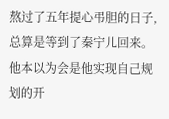熬过了五年提心弔胆的日子,总算是等到了秦宁儿回来。
他本以为会是他实现自己规划的开